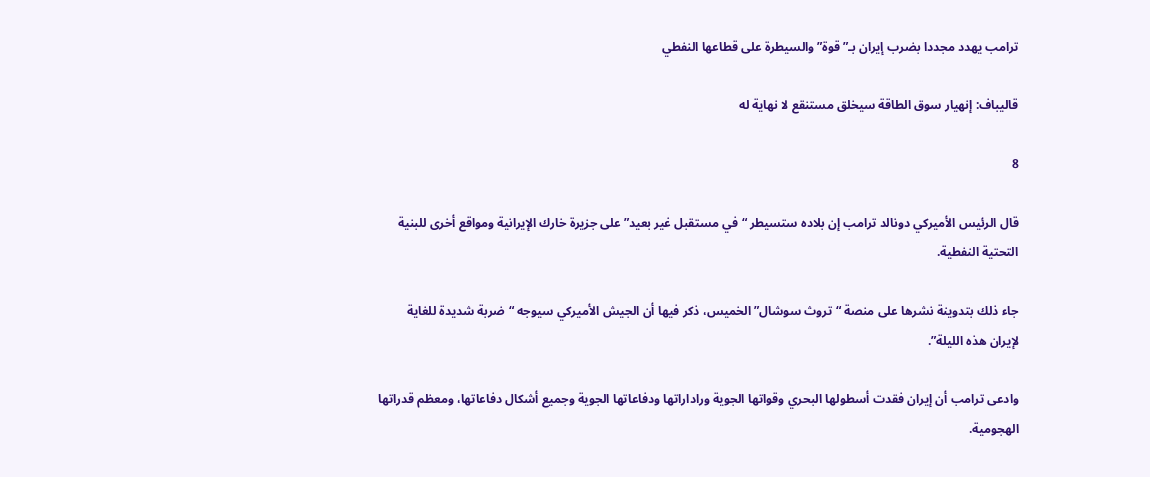ترامب يهدد مجددا بضرب إيران بـ”قوة” والسيطرة على قطاعها النفطي

قاليباف: إنهيار سوق الطاقة سيخلق مستنقع لا نهاية له

8

قال الرئيس الأميركي دونالد ترامب إن بلاده ستسيطر “في مستقبل غير بعيد” على جزيرة خارك الإيرانية ومواقع أخرى للبنية التحتية النفطية.

جاء ذلك بتدوينة نشرها على منصة “تروث سوشال” الخميس، ذكر فيها أن الجيش الأميركي سيوجه “ضربة شديدة للغاية لإيران هذه الليلة”.

وادعى ترامب أن إيران فقدت أسطولها البحري وقواتها الجوية وراداراتها ودفاعاتها الجوية وجميع أشكال دفاعاتها، ومعظم قدراتها الهجومية.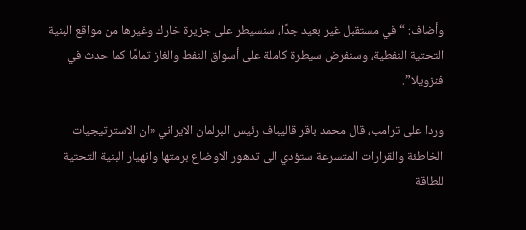وأضاف: “في مستقبل غير بعيد جدًا، سنسيطر على جزيرة خارك وغيرها من مواقع البنية التحتية النفطية، وسنفرض سيطرة كاملة على أسواق النفط والغاز تمامًا كما حدث في فنزويلا”.

وردا على ترامب، قال محمد باقر قاليباف رئيس البرلمان الايراني «ان الاسترتيجيات الخاطئة والقرارات المتسرعة ستؤدي الى تدهور الاوضاع برمتها وانهيار البنية التحتية للطاقة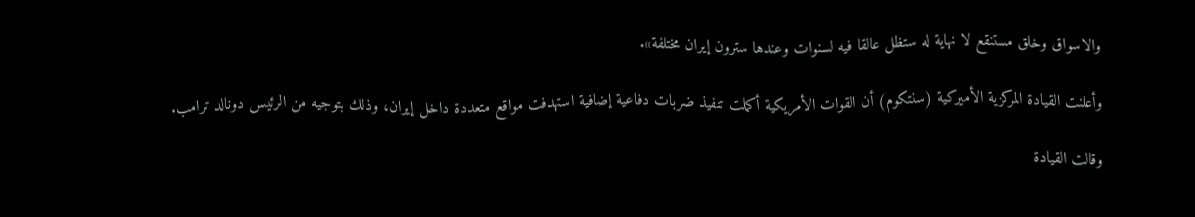والاسواق وخلق مستنقع لا نهاية له ستظل عالقا فيه لسنوات وعندها سترون إيران مختلفة».

وأعلنت القيادة المركزية الأميركية (سنتكوم) أن القوات الأمريكية أكملت تنفيذ ضربات دفاعية إضافية استهدفت مواقع متعددة داخل إيران، وذلك بتوجيه من الرئيس دونالد ترامب.

وقالت القيادة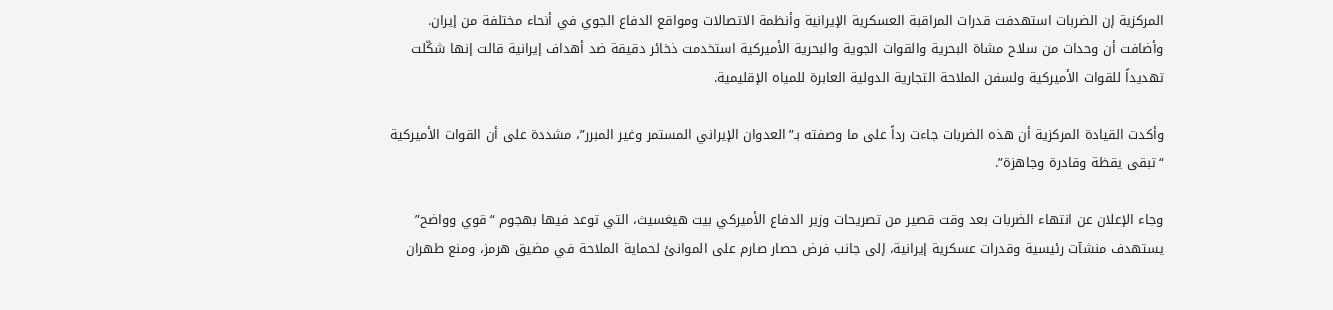المركزية إن الضربات استهدفت قدرات المراقبة العسكرية الإيرانية وأنظمة الاتصالات ومواقع الدفاع الجوي في أنحاء مختلفة من إيران. وأضافت أن وحدات من سلاح مشاة البحرية والقوات الجوية والبحرية الأميركية استخدمت ذخائر دقيقة ضد أهداف إيرانية قالت إنها شكّلت تهديداً للقوات الأميركية ولسفن الملاحة التجارية الدولية العابرة للمياه الإقليمية.

وأكدت القيادة المركزية أن هذه الضربات جاءت رداً على ما وصفته بـ”العدوان الإيراني المستمر وغير المبرر”، مشددة على أن القوات الأميركية “تبقى يقظة وقادرة وجاهزة”.

وجاء الإعلان عن انتهاء الضربات بعد وقت قصير من تصريحات وزير الدفاع الأميركي بيت هيغسيث، التي توعد فيها بهجوم “قوي وواضح” يستهدف منشآت رئيسية وقدرات عسكرية إيرانية، إلى جانب فرض حصار صارم على الموانئ لحماية الملاحة في مضيق هرمز، ومنع طهران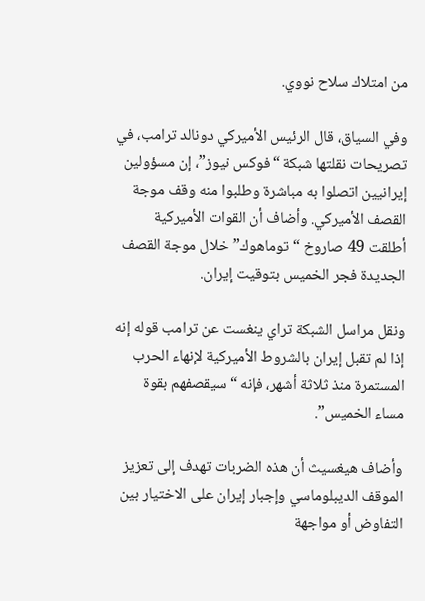من امتلاك سلاح نووي.

وفي السياق، قال الرئيس الأميركي دونالد ترامب، في تصريحات نقلتها شبكة “فوكس نيوز”، إن مسؤولين إيرانيين اتصلوا به مباشرة وطلبوا منه وقف موجة القصف الأميركي. وأضاف أن القوات الأميركية أطلقت 49 صاروخ “توماهوك” خلال موجة القصف الجديدة فجر الخميس بتوقيت إيران.

ونقل مراسل الشبكة تراي ينغست عن ترامب قوله إنه إذا لم تقبل إيران بالشروط الأميركية لإنهاء الحرب المستمرة منذ ثلاثة أشهر، فإنه “سيقصفهم بقوة  مساء الخميس”.

وأضاف هيغسيث أن هذه الضربات تهدف إلى تعزيز الموقف الديبلوماسي وإجبار إيران على الاختيار بين التفاوض أو مواجهة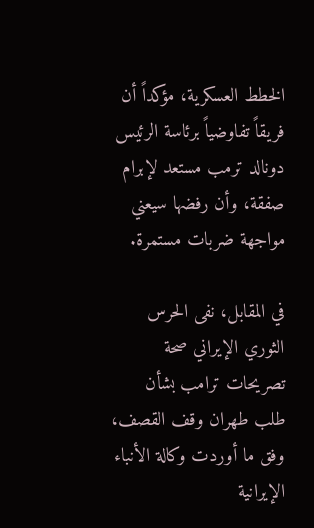الخطط العسكرية، مؤكداً أن فريقاً تفاوضياً برئاسة الرئيس دونالد ترمب مستعد لإبرام صفقة، وأن رفضها سيعني مواجهة ضربات مستمرة.

في المقابل، نفى الحرس الثوري الإيراني صحة تصريحات ترامب بشأن طلب طهران وقف القصف، وفق ما أوردت وكالة الأنباء الإيرانية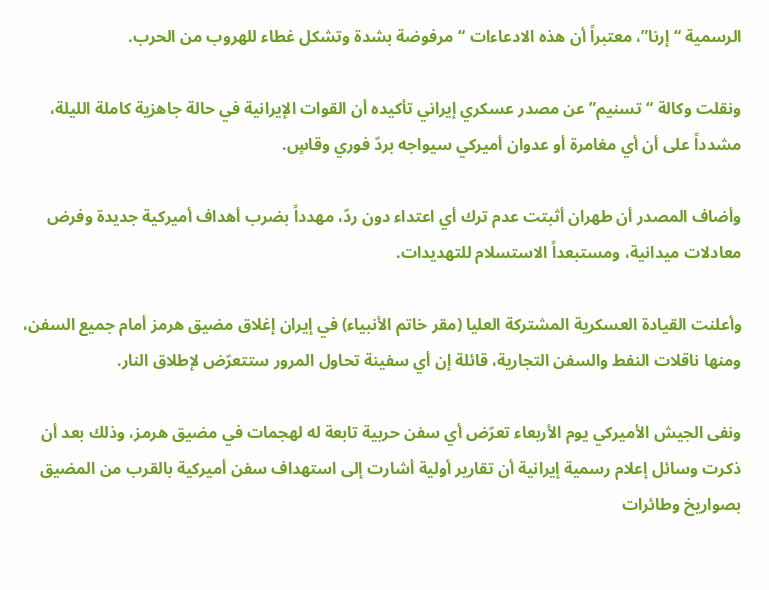الرسمية “إرنا”، معتبراً أن هذه الادعاءات “مرفوضة بشدة وتشكل غطاء للهروب من الحرب.

ونقلت وكالة “تسنيم” عن مصدر عسكري إيراني تأكيده أن القوات الإيرانية في حالة جاهزية كاملة الليلة، مشدداً على أن أي مغامرة أو عدوان أميركي سيواجه بردّ فوري وقاسٍ.

وأضاف المصدر أن طهران أثبتت عدم ترك أي اعتداء دون ردّ، مهدداً بضرب أهداف أميركية جديدة وفرض معادلات ميدانية، ومستبعداً الاستسلام للتهديدات.

وأعلنت القيادة ‌العسكرية المشتركة العليا (مقر خاتم الأنبياء) في إيران إغلاق مضيق هرمز أمام جميع السفن، ومنها ناقلات النفط والسفن التجارية، قائلة إن أي سفينة تحاول المرور ستتعرّض ‌لإطلاق النار.

و‌نفى الجيش الأميركي يوم الأربعاء تعرّض أي سفن حربية تابعة له لهجمات في مضيق هرمز، وذلك بعد أن ذكرت وسائل إعلام رسمية إيرانية أن تقارير أولية أشارت إلى استهداف سفن أميركية بالقرب من المضيق بصواريخ وطائرات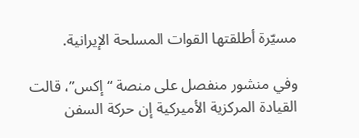مسيّرة أطلقتها القوات المسلحة الإيرانية.

وفي منشور منفصل على ‌منصة “إكس”، قالت القيادة ‌المركزية الأميركية إن حركة السفن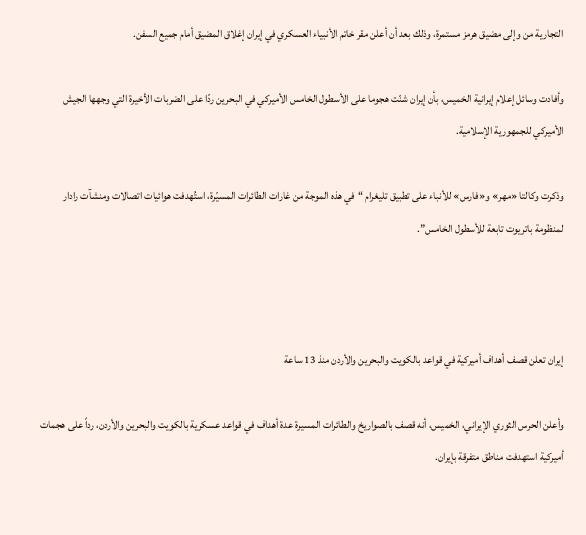التجارية من وإلى ‌مضيق هرمز مستمرة، وذلك بعد أن أعلن مقر خاتم الأنبياء العسكري في إيران إغلاق المضيق أمام جميع السفن.

وأفادت وسائل إعلام إيرانية الخميس، بأن إيران شنّت هجوما على الأسطول الخامس الأميركي في البحرين ردّا على الضربات الأخيرة التي وجهها الجيش الأميركي للجمهورية الإسلامية.

وذكرت وكالتا «مهر» و«فارس» للأنباء على تطبيق تليغرام “في هذه الموجة من غارات الطائرات المسيّرة، استُهدفت هوائيات اتصالات ومنشآت رادار لمنظومة باتريوت تابعة للأسطول الخامس”.



إيران تعلن قصف أهداف أميركية في قواعد بالكويت والبحرين والأردن منذ 13 ساعة

وأعلن الحرس الثوري الإيراني، الخميس، أنه قصف بالصواريخ والطائرات المسيرة عدة أهداف في قواعد عسكرية بالكويت والبحرين والأردن، رداً على هجمات أميركية استهدفت مناطق متفرقة بإيران.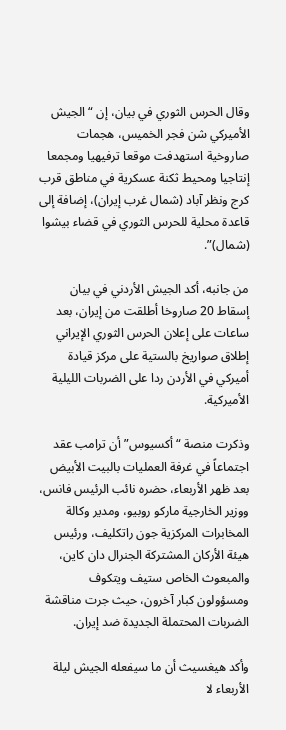وقال الحرس الثوري في بيان، إن “الجيش الأميركي شن فجر الخميس، هجمات صاروخية استهدفت موقعا ترفيهيا ومجمعا إنتاجيا ومحيط ثكنة عسكرية في مناطق قرب كرج ونظر آباد (شمال غرب إيران)، إضافة إلى قاعدة محلية للحرس الثوري في قضاء بيشوا (شمال)”.

من جانبه، أكد الجيش الأردني في بيان إسقاط 20 صاروخا أطلقت من إيران، بعد ساعات على إعلان الحرس الثوري الإيراني إطلاق صواريخ بالستية على مركز قيادة أميركي في الأردن ردا على الضربات الليلية الأميركية.

وذكرت منصة “أكسيوس” أن ترامب عقد اجتماعاً في غرفة العمليات بالبيت الأبيض بعد ظهر الأربعاء، حضره نائب الرئيس فانس، ووزير الخارجية ماركو روبيو، ومدير وكالة المخابرات المركزية جون راتكليف، ورئيس هيئة الأركان المشتركة الجنرال دان كاين، والمبعوث الخاص ستيف ويتكوف ومسؤولون كبار آخرون، حيث جرت مناقشة الضربات المحتملة الجديدة ضد إيران.

وأكد هيغسيث أن ما سيفعله الجيش ليلة الأربعاء لا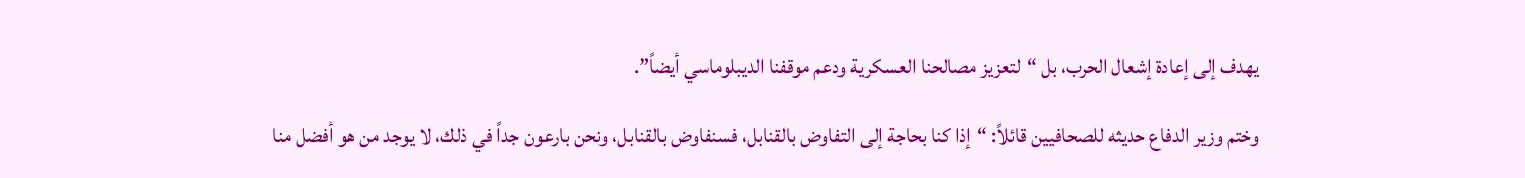يهدف إلى إعادة إشعال الحرب، بل “لتعزيز مصالحنا العسكرية ودعم موقفنا الديبلوماسي أيضاً”.

وختم وزير الدفاع حديثه للصحافيين قائلاً: “إذا كنا بحاجة إلى التفاوض بالقنابل، فسنفاوض بالقنابل، ونحن بارعون جداً في ذلك، لا يوجد من هو أفضل منا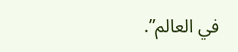في العالم”.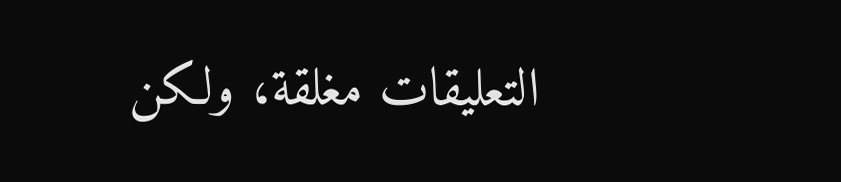التعليقات مغلقة، ولكن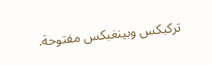تركبكس وبينغبكس مفتوحة.